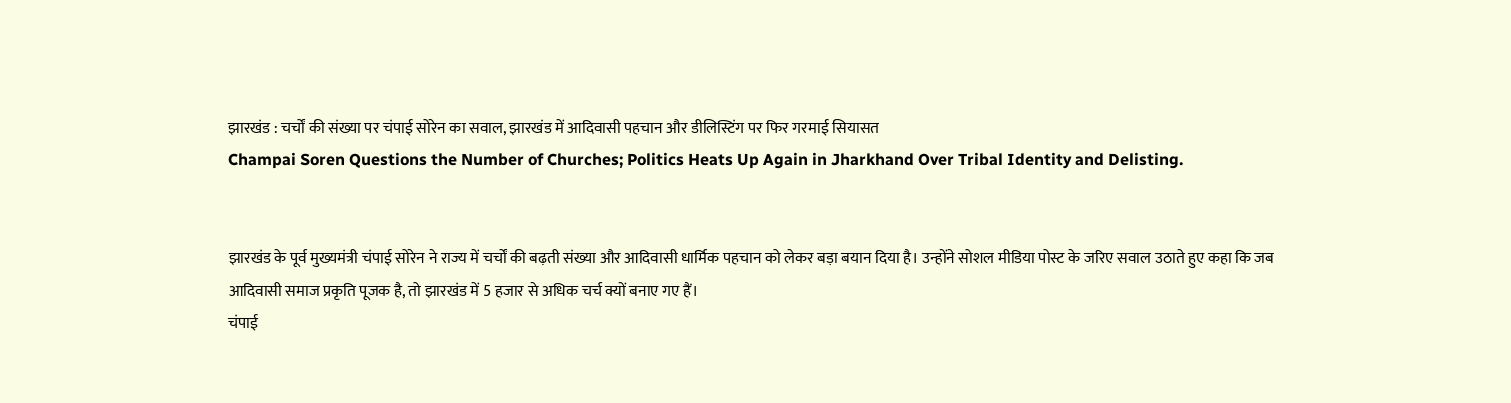झारखंड : चर्चों की संख्या पर चंपाई सोरेन का सवाल, झारखंड में आदिवासी पहचान और डीलिस्टिंग पर फिर गरमाई सियासत
Champai Soren Questions the Number of Churches; Politics Heats Up Again in Jharkhand Over Tribal Identity and Delisting.


झारखंड के पूर्व मुख्यमंत्री चंपाई सोरेन ने राज्य में चर्चों की बढ़ती संख्या और आदिवासी धार्मिक पहचान को लेकर बड़ा बयान दिया है। उन्होंने सोशल मीडिया पोस्ट के जरिए सवाल उठाते हुए कहा कि जब आदिवासी समाज प्रकृति पूजक है, तो झारखंड में 5 हजार से अधिक चर्च क्यों बनाए गए हैं।
चंपाई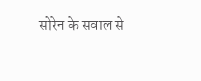सोरेन के सवाल से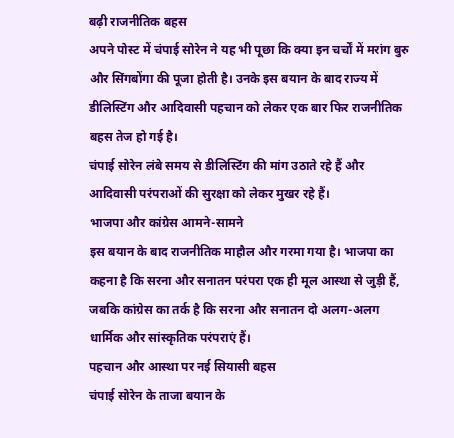बढ़ी राजनीतिक बहस
अपने पोस्ट में चंपाई सोरेन ने यह भी पूछा कि क्या इन चर्चों में मरांग बुरु और सिंगबोंगा की पूजा होती है। उनके इस बयान के बाद राज्य में डीलिस्टिंग और आदिवासी पहचान को लेकर एक बार फिर राजनीतिक बहस तेज हो गई है।
चंपाई सोरेन लंबे समय से डीलिस्टिंग की मांग उठाते रहे हैं और आदिवासी परंपराओं की सुरक्षा को लेकर मुखर रहे हैं।
भाजपा और कांग्रेस आमने-सामने
इस बयान के बाद राजनीतिक माहौल और गरमा गया है। भाजपा का कहना है कि सरना और सनातन परंपरा एक ही मूल आस्था से जुड़ी हैं, जबकि कांग्रेस का तर्क है कि सरना और सनातन दो अलग-अलग धार्मिक और सांस्कृतिक परंपराएं हैं।
पहचान और आस्था पर नई सियासी बहस
चंपाई सोरेन के ताजा बयान के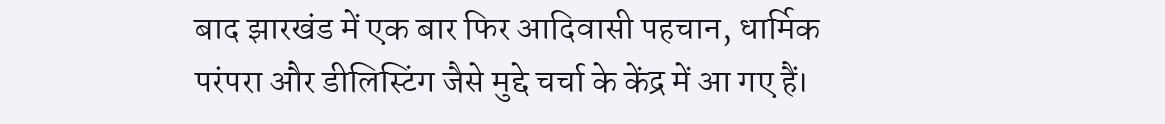बाद झारखंड में एक बार फिर आदिवासी पहचान, धार्मिक परंपरा और डीलिस्टिंग जैसे मुद्दे चर्चा के केंद्र में आ गए हैं।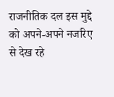राजनीतिक दल इस मुद्दे को अपने-अपने नजरिए से देख रहे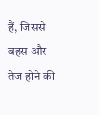हैं, जिससे बहस और तेज होने की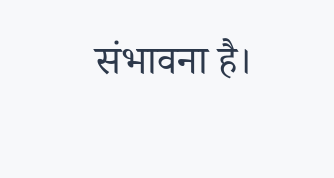संभावना है।